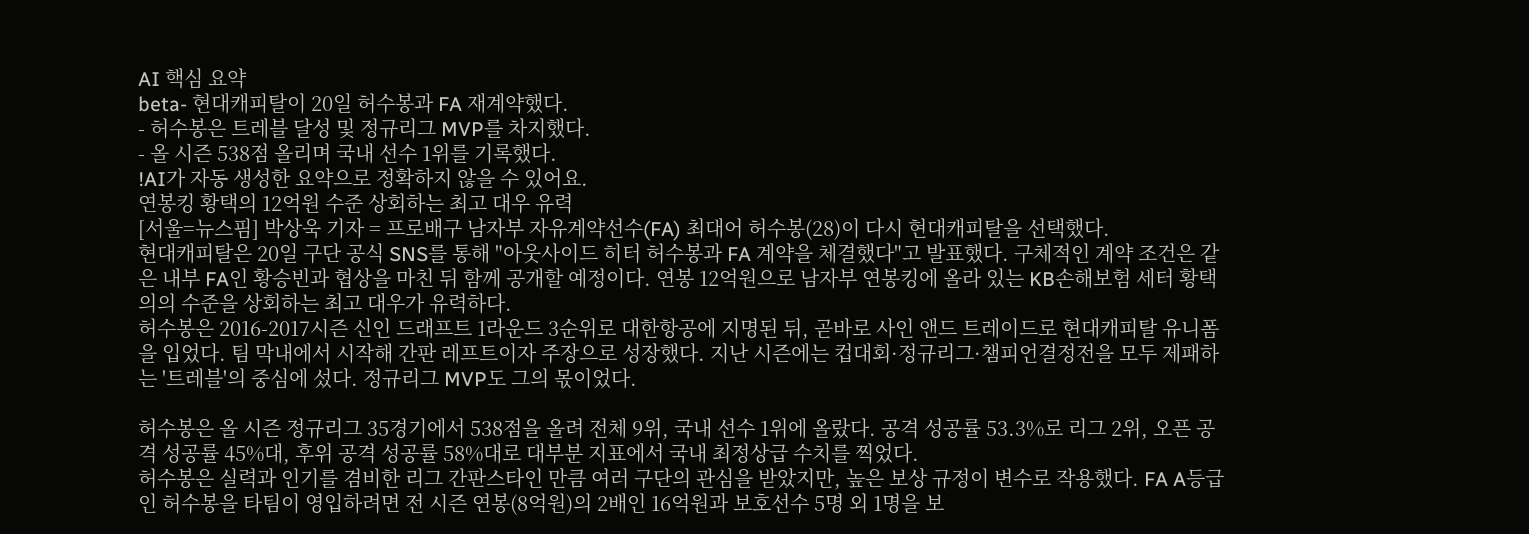AI 핵심 요약
beta- 현대캐피탈이 20일 허수봉과 FA 재계약했다.
- 허수봉은 트레블 달성 및 정규리그 MVP를 차지했다.
- 올 시즌 538점 올리며 국내 선수 1위를 기록했다.
!AI가 자동 생성한 요약으로 정확하지 않을 수 있어요.
연봉킹 황택의 12억원 수준 상회하는 최고 대우 유력
[서울=뉴스핌] 박상욱 기자 = 프로배구 남자부 자유계약선수(FA) 최대어 허수봉(28)이 다시 현대캐피탈을 선택했다.
현대캐피탈은 20일 구단 공식 SNS를 통해 "아웃사이드 히터 허수봉과 FA 계약을 체결했다"고 발표했다. 구체적인 계약 조건은 같은 내부 FA인 황승빈과 협상을 마친 뒤 함께 공개할 예정이다. 연봉 12억원으로 남자부 연봉킹에 올라 있는 KB손해보험 세터 황택의의 수준을 상회하는 최고 대우가 유력하다.
허수봉은 2016-2017시즌 신인 드래프트 1라운드 3순위로 대한항공에 지명된 뒤, 곧바로 사인 앤드 트레이드로 현대캐피탈 유니폼을 입었다. 팀 막내에서 시작해 간판 레프트이자 주장으로 성장했다. 지난 시즌에는 컵대회·정규리그·챔피언결정전을 모두 제패하는 '트레블'의 중심에 섰다. 정규리그 MVP도 그의 몫이었다.

허수봉은 올 시즌 정규리그 35경기에서 538점을 올려 전체 9위, 국내 선수 1위에 올랐다. 공격 성공률 53.3%로 리그 2위, 오픈 공격 성공률 45%대, 후위 공격 성공률 58%대로 대부분 지표에서 국내 최정상급 수치를 찍었다.
허수봉은 실력과 인기를 겸비한 리그 간판스타인 만큼 여러 구단의 관심을 받았지만, 높은 보상 규정이 변수로 작용했다. FA A등급인 허수봉을 타팀이 영입하려면 전 시즌 연봉(8억원)의 2배인 16억원과 보호선수 5명 외 1명을 보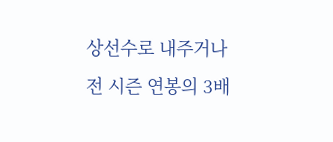상선수로 내주거나 전 시즌 연봉의 3배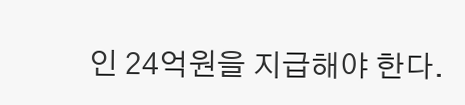인 24억원을 지급해야 한다.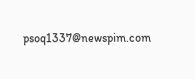psoq1337@newspim.com